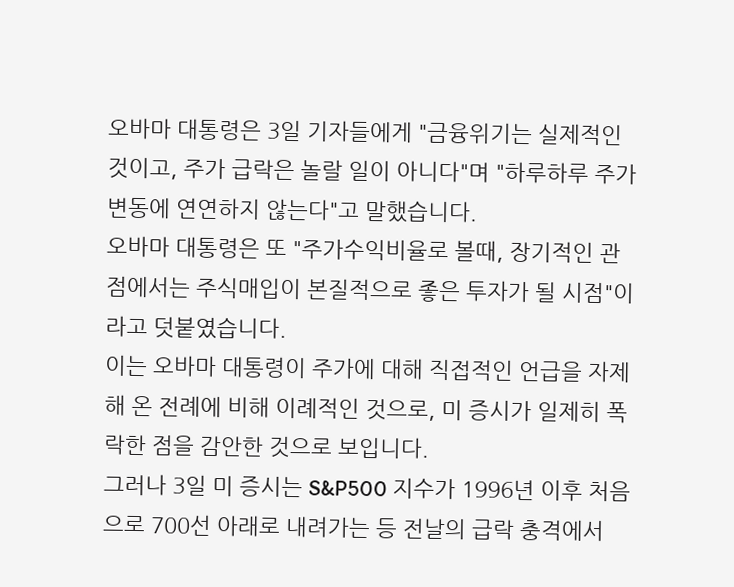오바마 대통령은 3일 기자들에게 "금융위기는 실제적인 것이고, 주가 급락은 놀랄 일이 아니다"며 "하루하루 주가변동에 연연하지 않는다"고 말했습니다.
오바마 대통령은 또 "주가수익비율로 볼때, 장기적인 관점에서는 주식매입이 본질적으로 좋은 투자가 될 시점"이라고 덧붙였습니다.
이는 오바마 대통령이 주가에 대해 직접적인 언급을 자제해 온 전례에 비해 이례적인 것으로, 미 증시가 일제히 폭락한 점을 감안한 것으로 보입니다.
그러나 3일 미 증시는 S&P500 지수가 1996년 이후 처음으로 700선 아래로 내려가는 등 전날의 급락 충격에서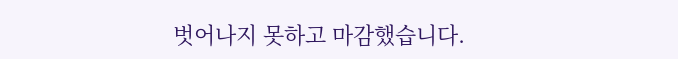벗어나지 못하고 마감했습니다.